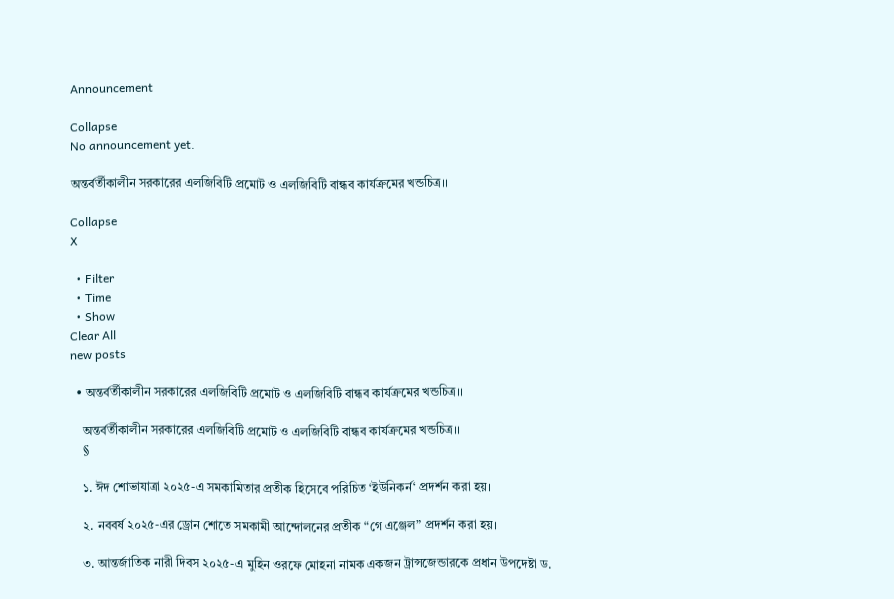Announcement

Collapse
No announcement yet.

অন্তর্বর্তীকালীন সরকারের এলজিবিটি প্রমোট ও এলজিবিটি বান্ধব কার্যক্রমের খন্ডচিত্র।।

Collapse
X

  • Filter
  • Time
  • Show
Clear All
new posts

  • অন্তর্বর্তীকালীন সরকারের এলজিবিটি প্রমোট ও এলজিবিটি বান্ধব কার্যক্রমের খন্ডচিত্র।।

    অন্তর্বর্তীকালীন সরকারের এলজিবিটি প্রমোট ও এলজিবিটি বান্ধব কার্যক্রমের খন্ডচিত্র।।
    §

    ১. ঈদ শোভাযাত্রা ২০২৫-এ সমকামিতার প্রতীক হিসেবে পরিচিত ‘ইউনিকর্ন‘ প্রদর্শন করা হয়।

    ২. নববর্ষ ২০২৫-এর ড্রোন শোতে সমকামী আন্দোলনের প্রতীক “গে এঞ্জেল” প্রদর্শন করা হয়।

    ৩. আন্তর্জাতিক নারী দিবস ২০২৫-এ মুহিন ওরফে মোহনা নামক একজন ট্রান্সজেন্ডারকে প্রধান উপদেষ্টা ড.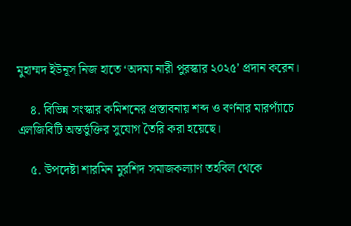মুহাম্মদ ইউনূস নিজ হাতে ‘অদম্য নারী পুরস্কার ২০২৫’ প্রদান করেন।

    ৪. বিভিন্ন সংস্কার কমিশনের প্রস্তাবনায় শব্দ ও বর্ণনার মারপ্যাঁচে এলজিবিটি অন্তর্ভুক্তির সুযোগ তৈরি করা হয়েছে।

    ৫. উপদেষ্টা শারমিন মুরশিদ সমাজকল্যাণ তহবিল থেকে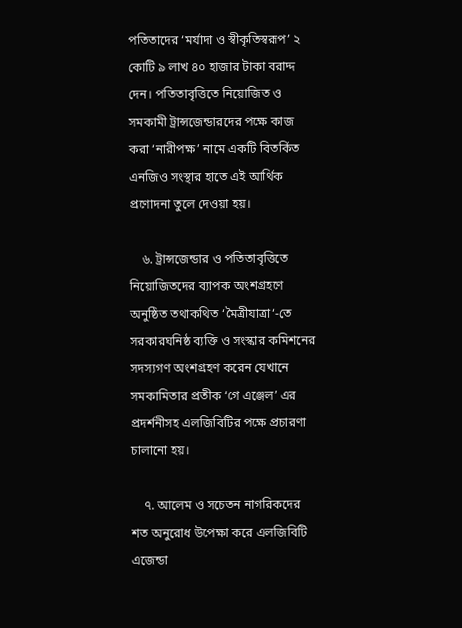পতিতাদের ‘মর্যাদা ও স্বীকৃতিস্বরূপ’ ২ কোটি ৯ লাখ ৪০ হাজার টাকা বরাদ্দ দেন। পতিতাবৃত্তিতে নিয়োজিত ও সমকামী ট্রান্সজেন্ডারদের পক্ষে কাজ করা ‘নারীপক্ষ’ নামে একটি বিতর্কিত এনজিও সংস্থার হাতে এই আর্থিক প্রণোদনা তুলে দেওয়া হয়।

    ৬. ট্রান্সজেন্ডার ও পতিতাবৃত্তিতে নিয়োজিতদের ব্যাপক অংশগ্রহণে অনুষ্ঠিত তথাকথিত ‘মৈত্রীযাত্রা‘-তে সরকারঘনিষ্ঠ ব্যক্তি ও সংস্কার কমিশনের সদস্যগণ অংশগ্রহণ করেন যেখানে সমকামিতার প্রতীক ‘গে এঞ্জেল’ এর প্রদর্শনীসহ এলজিবিটির পক্ষে প্রচারণা চালানো হয়।

    ৭. আলেম ও সচেতন নাগরিকদের শত অনুরোধ উপেক্ষা করে এলজিবিটি এজেন্ডা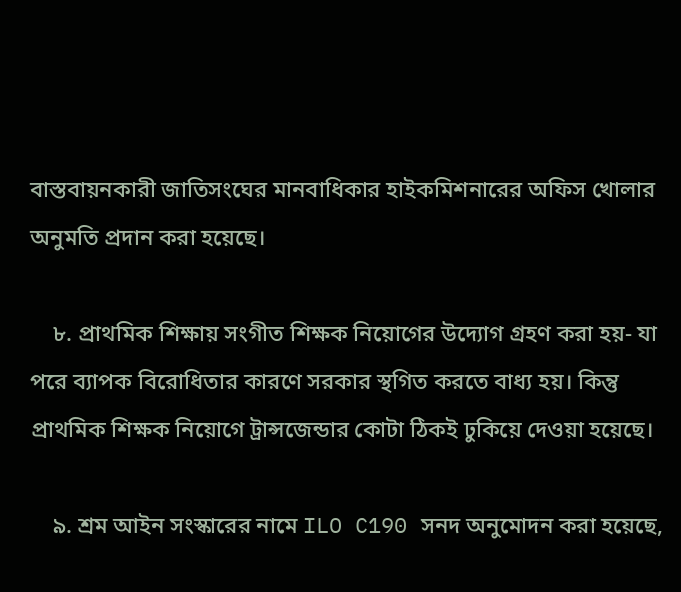বাস্তবায়নকারী জাতিসংঘের মানবাধিকার হাইকমিশনারের অফিস খোলার অনুমতি প্রদান করা হয়েছে।

    ৮. প্রাথমিক শিক্ষায় সংগীত শিক্ষক নিয়োগের উদ্যোগ গ্রহণ করা হয়- যা পরে ব্যাপক বিরোধিতার কারণে সরকার স্থগিত করতে বাধ্য হয়। কিন্তু প্রাথমিক শিক্ষক নিয়োগে ট্রান্সজেন্ডার কোটা ঠিকই ঢুকিয়ে দেওয়া হয়েছে।

    ৯. শ্রম আইন সংস্কারের নামে ILO C190 সনদ অনুমোদন করা হয়েছে,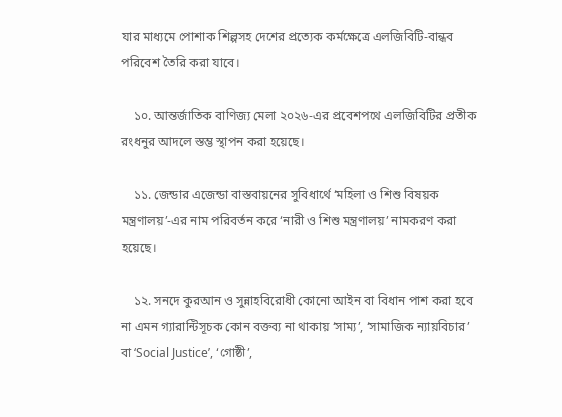যার মাধ্যমে পোশাক শিল্পসহ দেশের প্রত্যেক কর্মক্ষেত্রে এলজিবিটি-বান্ধব পরিবেশ তৈরি করা যাবে।

    ১০. আন্তর্জাতিক বাণিজ্য মেলা ২০২৬-এর প্রবেশপথে এলজিবিটির প্রতীক রংধনুর আদলে স্তম্ভ স্থাপন করা হয়েছে।

    ১১. জেন্ডার এজেন্ডা বাস্তবায়নের সুবিধার্থে ‘মহিলা ও শিশু বিষয়ক মন্ত্রণালয়’-এর নাম পরিবর্তন করে ‘নারী ও শিশু মন্ত্রণালয়’ নামকরণ করা হয়েছে।

    ১২. সনদে কুরআন ও সুন্নাহবিরোধী কোনো আইন বা বিধান পাশ করা হবে না এমন গ্যারান্টিসূচক কোন বক্তব্য না থাকায় ‘সাম্য’, ‘সামাজিক ন্যায়বিচার’ বা ‘Social Justice’, ‘গোষ্ঠী’,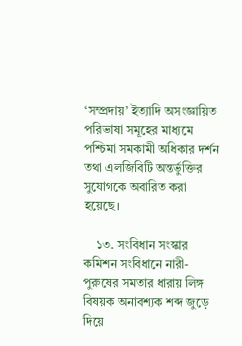‘সম্প্রদায়’ ইত্যাদি অসংজ্ঞায়িত পরিভাষা সমূহের মাধ্যমে পশ্চিমা সমকামী অধিকার দর্শন তথা এলজিবিটি অন্তর্ভুক্তির সুযোগকে অবারিত করা হয়েছে।

    ১৩. সংবিধান সংস্কার কমিশন সংবিধানে নারী-পুরুষের সমতার ধারায় লিঙ্গ বিষয়ক অনাবশ্যক শব্দ জুড়ে দিয়ে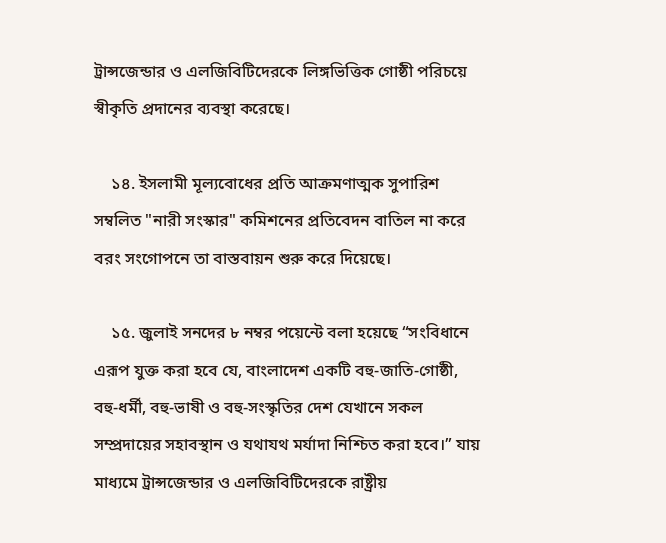ট্রান্সজেন্ডার ও এলজিবিটিদেরকে লিঙ্গভিত্তিক গোষ্ঠী পরিচয়ে স্বীকৃতি প্রদানের ব্যবস্থা করেছে।

    ১৪. ইসলামী মূল্যবোধের প্রতি আক্রমণাত্মক সুপারিশ সম্বলিত "নারী সংস্কার" কমিশনের প্রতিবেদন বাতিল না করে বরং সংগোপনে তা বাস্তবায়ন শুরু করে দিয়েছে।

    ১৫. জুলাই সনদের ৮ নম্বর পয়েন্টে বলা হয়েছে “সংবিধানে এরূপ যুক্ত করা হবে যে, বাংলাদেশ একটি বহু-জাতি-গোষ্ঠী, বহু-ধর্মী, বহু-ভাষী ও বহু-সংস্কৃতির দেশ যেখানে সকল সম্প্রদায়ের সহাবস্থান ও যথাযথ মর্যাদা নিশ্চিত করা হবে।” যায় মাধ্যমে ট্রান্সজেন্ডার ও এলজিবিটিদেরকে রাষ্ট্রীয়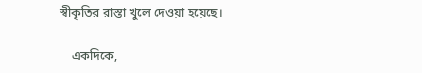স্বীকৃতির রাস্তা খুলে দেওয়া হয়েছে।

    একদিকে,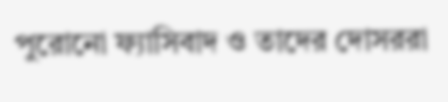পুরোনো ফ্যাসিবাদ ও তাদের দোসররা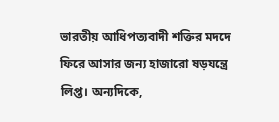ভারতীয় আধিপত্যবাদী শক্তির মদদে ফিরে আসার জন্য হাজারো ষড়যন্ত্রে লিপ্ত। অন্যদিকে,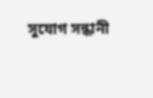সুযোগ সন্ধানী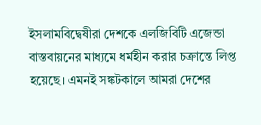ইসলামবিদ্বেষীরা দেশকে এলজিবিটি এজেন্ডা বাস্তবায়নের মাধ্যমে ধর্মহীন করার চক্রান্তে লিপ্ত হয়েছে। এমনই সঙ্কটকালে আমরা দেশের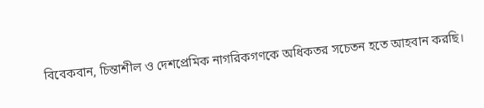বিবেকবান, চিন্তাশীল ও দেশপ্রেমিক নাগরিকগণকে অধিকতর সচেতন হতে আহবান করছি।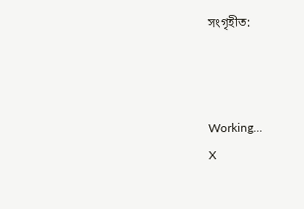সংগৃহীত:



Working...
X